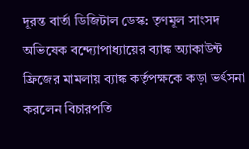দূরন্ত বার্তা ডিজিটাল ডেস্ক: তৃণমূল সাংসদ অভিষেক বন্দ্যোপাধ্যায়ের ব্যাঙ্ক অ্যাকাউন্ট ফ্রিজের মামলায় ব্যাঙ্ক কর্তৃপক্ষকে কড়া ভর্ৎসনা করলেন বিচারপতি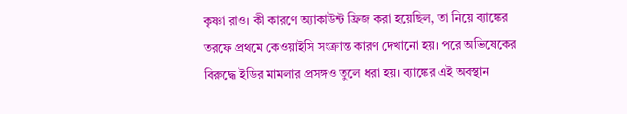কৃষ্ণা রাও। কী কারণে অ্যাকাউন্ট ফ্রিজ করা হয়েছিল, তা নিয়ে ব্যাঙ্কের তরফে প্রথমে কেওয়াইসি সংক্রান্ত কারণ দেখানো হয়। পরে অভিষেকের বিরুদ্ধে ইডির মামলার প্রসঙ্গও তুলে ধরা হয়। ব্যাঙ্কের এই অবস্থান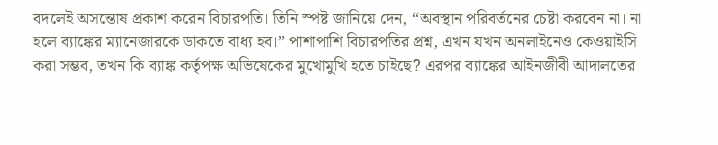বদলেই অসন্তোষ প্রকাশ করেন বিচারপতি। তিনি স্পষ্ট জানিয়ে দেন, “অবস্থান পরিবর্তনের চেষ্টা করবেন না। না হলে ব্যাঙ্কের ম্যানেজারকে ডাকতে বাধ্য হব।” পাশাপাশি বিচারপতির প্রশ্ন, এখন যখন অনলাইনেও কেওয়াইসি করা সম্ভব, তখন কি ব্যাঙ্ক কর্তৃপক্ষ অভিষেকের মুখোমুখি হতে চাইছে? এরপর ব্যাঙ্কের আইনজীবী আদালতের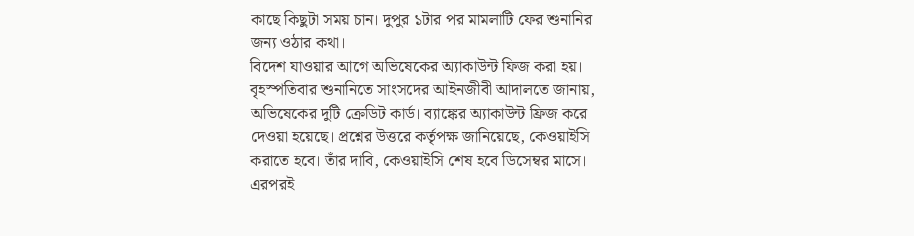কাছে কিছুটা সময় চান। দুপুর ১টার পর মামলাটি ফের শুনানির জন্য ওঠার কথা।
বিদেশ যাওয়ার আগে অভিষেকের অ্যাকাউন্ট ফিজ করা হয়। বৃহস্পতিবার শুনানিতে সাংসদের আইনজীবী আদালতে জানায়, অভিষেকের দুটি ক্রেডিট কার্ড। ব্যাঙ্কের অ্যাকাউন্ট ফ্রিজ করে দেওয়া হয়েছে। প্রশ্নের উত্তরে কর্তৃপক্ষ জানিয়েছে, কেওয়াইসি করাতে হবে। তাঁর দাবি, কেওয়াইসি শেষ হবে ডিসেম্বর মাসে। এরপরই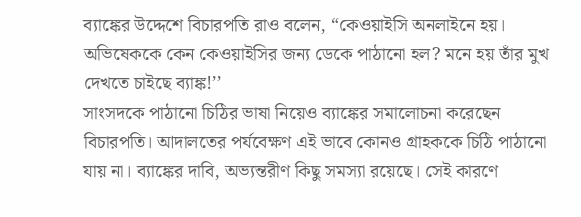ব্যাঙ্কের উদ্দেশে বিচারপতি রাও বলেন, “কেওয়াইসি অনলাইনে হয়। অভিষেককে কেন কেওয়াইসির জন্য ডেকে পাঠানো হল? মনে হয় তাঁর মুখ দেখতে চাইছে ব্যাঙ্ক!’’
সাংসদকে পাঠানো চিঠির ভাষা নিয়েও ব্যাঙ্কের সমালোচনা করেছেন বিচারপতি। আদালতের পর্যবেক্ষণ এই ভাবে কোনও গ্রাহককে চিঠি পাঠানো যায় না। ব্যাঙ্কের দাবি, অভ্যন্তরীণ কিছু সমস্যা রয়েছে। সেই কারণে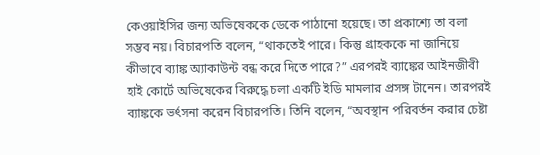কেওয়াইসির জন্য অভিষেককে ডেকে পাঠানো হয়েছে। তা প্রকাশ্যে তা বলা সম্ভব নয়। বিচারপতি বলেন, “থাকতেই পারে। কিন্তু গ্রাহককে না জানিয়ে কীভাবে ব্যাঙ্ক অ্যাকাউন্ট বন্ধ করে দিতে পারে?” এরপরই ব্যাঙ্কের আইনজীবী হাই কোর্টে অভিষেকের বিরুদ্ধে চলা একটি ইডি মামলার প্রসঙ্গ টানেন। তারপরই ব্যাঙ্ককে ভর্ৎসনা করেন বিচারপতি। তিনি বলেন, “অবস্থান পরিবর্তন করার চেষ্টা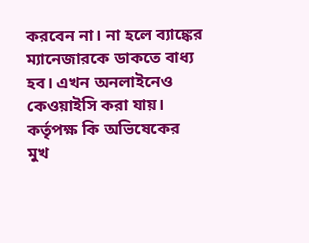করবেন না। না হলে ব্যাঙ্কের ম্যানেজারকে ডাকতে বাধ্য হব। এখন অনলাইনেও কেওয়াইসি করা যায়। কর্তৃপক্ষ কি অভিষেকের মুখ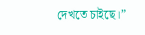দেখতে চাইছে।”